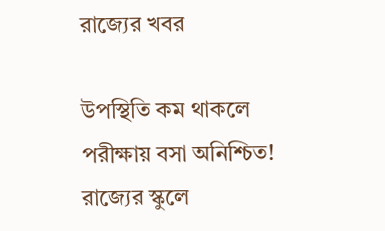রাজ্যের খবর

উপস্থিতি কম থাকলে পরীক্ষায় বসা অনিশ্চিত! রাজ্যের স্কুলে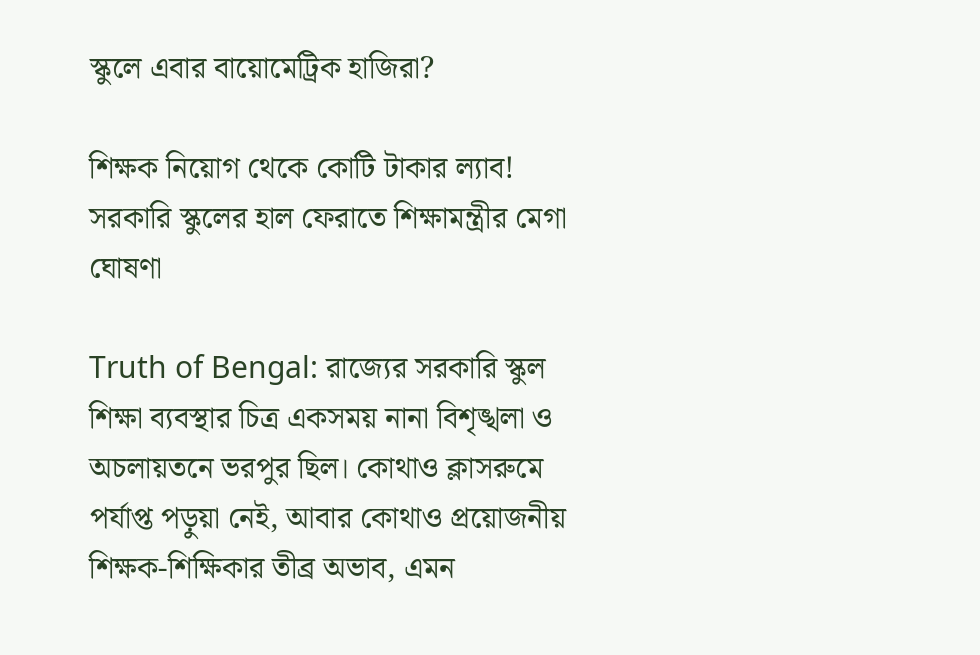স্কুলে এবার বায়োমেট্রিক হাজিরা?

শিক্ষক নিয়োগ থেকে কোটি টাকার ল্যাব! সরকারি স্কুলের হাল ফেরাতে শিক্ষামন্ত্রীর মেগা ঘোষণা

Truth of Bengal: রাজ্যের সরকারি স্কুল শিক্ষা ব্যবস্থার চিত্র একসময় নানা বিশৃঙ্খলা ও অচলায়তনে ভরপুর ছিল। কোথাও ক্লাসরুমে পর্যাপ্ত পড়ুয়া নেই, আবার কোথাও প্রয়োজনীয় শিক্ষক-শিক্ষিকার তীব্র অভাব, এমন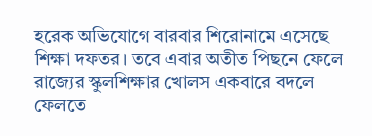হরেক অভিযোগে বারবার শিরোনামে এসেছে শিক্ষা দফতর। তবে এবার অতীত পিছনে ফেলে রাজ্যের স্কুলশিক্ষার খোলস একবারে বদলে ফেলতে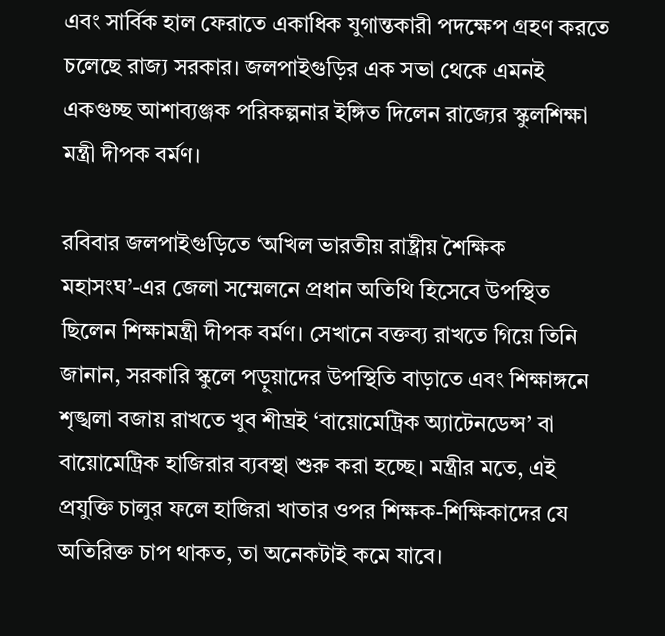এবং সার্বিক হাল ফেরাতে একাধিক যুগান্তকারী পদক্ষেপ গ্রহণ করতে চলেছে রাজ্য সরকার। জলপাইগুড়ির এক সভা থেকে এমনই একগুচ্ছ আশাব্যঞ্জক পরিকল্পনার ইঙ্গিত দিলেন রাজ্যের স্কুলশিক্ষা মন্ত্রী দীপক বর্মণ।

রবিবার জলপাইগুড়িতে ‘অখিল ভারতীয় রাষ্ট্রীয় শৈক্ষিক মহাসংঘ’-এর জেলা সম্মেলনে প্রধান অতিথি হিসেবে উপস্থিত ছিলেন শিক্ষামন্ত্রী দীপক বর্মণ। সেখানে বক্তব্য রাখতে গিয়ে তিনি জানান, সরকারি স্কুলে পড়ুয়াদের উপস্থিতি বাড়াতে এবং শিক্ষাঙ্গনে শৃঙ্খলা বজায় রাখতে খুব শীঘ্রই ‘বায়োমেট্রিক অ্যাটেনডেন্স’ বা বায়োমেট্রিক হাজিরার ব্যবস্থা শুরু করা হচ্ছে। মন্ত্রীর মতে, এই প্রযুক্তি চালুর ফলে হাজিরা খাতার ওপর শিক্ষক-শিক্ষিকাদের যে অতিরিক্ত চাপ থাকত, তা অনেকটাই কমে যাবে।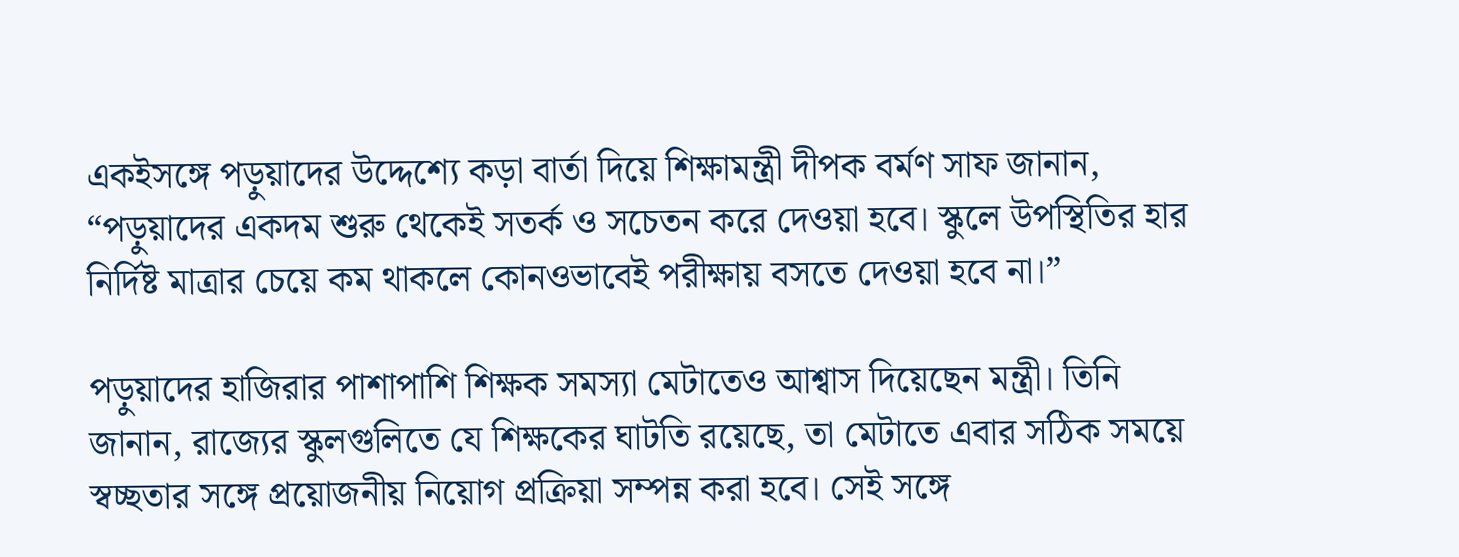একইসঙ্গে পড়ুয়াদের উদ্দেশ্যে কড়া বার্তা দিয়ে শিক্ষামন্ত্রী দীপক বর্মণ সাফ জানান, “পড়ুয়াদের একদম শুরু থেকেই সতর্ক ও সচেতন করে দেওয়া হবে। স্কুলে উপস্থিতির হার নির্দিষ্ট মাত্রার চেয়ে কম থাকলে কোনওভাবেই পরীক্ষায় বসতে দেওয়া হবে না।”

পড়ুয়াদের হাজিরার পাশাপাশি শিক্ষক সমস্যা মেটাতেও আশ্বাস দিয়েছেন মন্ত্রী। তিনি জানান, রাজ্যের স্কুলগুলিতে যে শিক্ষকের ঘাটতি রয়েছে, তা মেটাতে এবার সঠিক সময়ে স্বচ্ছতার সঙ্গে প্রয়োজনীয় নিয়োগ প্রক্রিয়া সম্পন্ন করা হবে। সেই সঙ্গে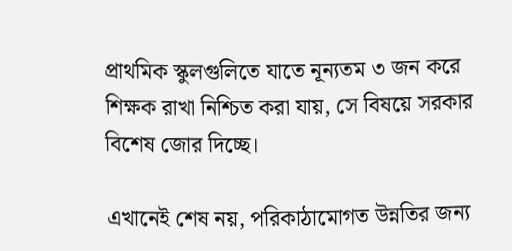প্রাথমিক স্কুলগুলিতে যাতে নূন্যতম ৩ জন করে শিক্ষক রাখা নিশ্চিত করা যায়, সে বিষয়ে সরকার বিশেষ জোর দিচ্ছে।

এখানেই শেষ নয়, পরিকাঠামোগত উন্নতির জন্য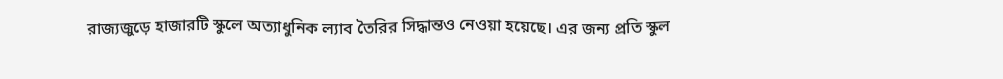রাজ্যজুড়ে হাজারটি স্কুলে অত্যাধুনিক ল্যাব তৈরির সিদ্ধান্তও নেওয়া হয়েছে। এর জন্য প্রতি স্কুল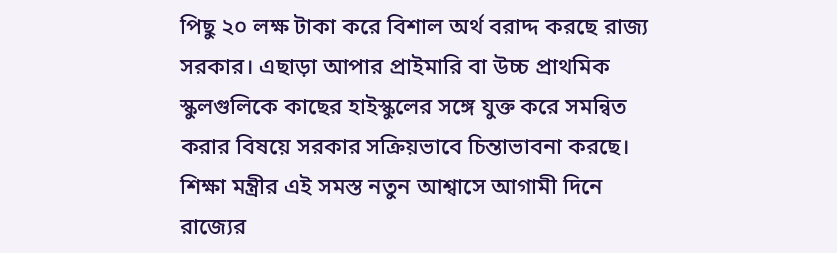পিছু ২০ লক্ষ টাকা করে বিশাল অর্থ বরাদ্দ করছে রাজ্য সরকার। এছাড়া আপার প্রাইমারি বা উচ্চ প্রাথমিক স্কুলগুলিকে কাছের হাইস্কুলের সঙ্গে যুক্ত করে সমন্বিত করার বিষয়ে সরকার সক্রিয়ভাবে চিন্তাভাবনা করছে। শিক্ষা মন্ত্রীর এই সমস্ত নতুন আশ্বাসে আগামী দিনে রাজ্যের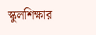স্কুলশিক্ষার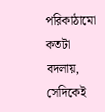পরিকাঠামো কতটা বদলায়, সেদিকেই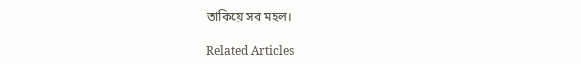তাকিয়ে সব মহল।

Related Articles